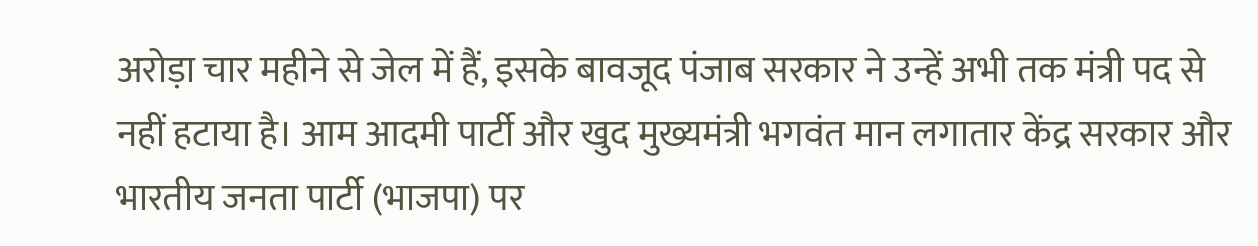अरोड़ा चार महीने से जेल में हैं, इसके बावजूद पंजाब सरकार ने उन्हें अभी तक मंत्री पद से नहीं हटाया है। आम आदमी पार्टी और खुद मुख्यमंत्री भगवंत मान लगातार केंद्र सरकार और भारतीय जनता पार्टी (भाजपा) पर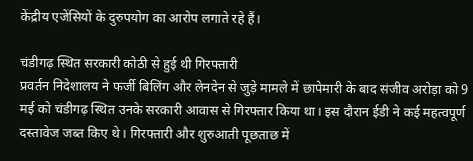केंद्रीय एजेंसियों के दुरुपयोग का आरोप लगाते रहे हैं।

चंडीगढ़ स्थित सरकारी कोठी से हुई थी गिरफ्तारी
प्रवर्तन निदेशालय ने फर्जी बिलिंग और लेनदेन से जुड़े मामले में छापेमारी के बाद संजीव अरोड़ा को 9 मई को चंडीगढ़ स्थित उनके सरकारी आवास से गिरफ्तार किया था। इस दौरान ईडी ने कई महत्वपूर्ण दस्तावेज जब्त किए थे। गिरफ्तारी और शुरुआती पूछताछ में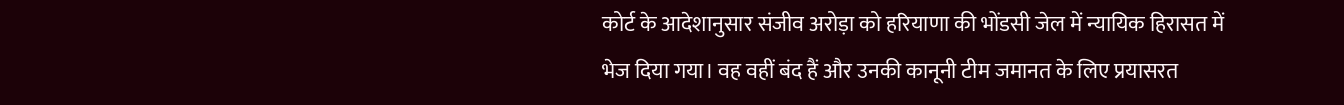कोर्ट के आदेशानुसार संजीव अरोड़ा को हरियाणा की भोंडसी जेल में न्यायिक हिरासत में भेज दिया गया। वह वहीं बंद हैं और उनकी कानूनी टीम जमानत के लिए प्रयासरत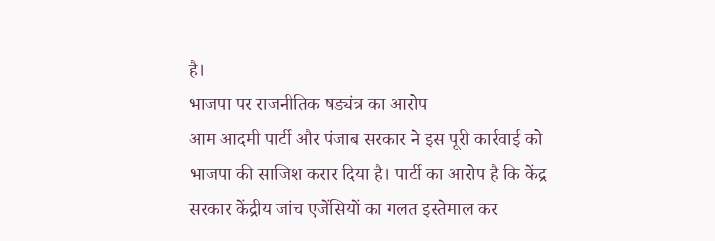है।
भाजपा पर राजनीतिक षड्यंत्र का आरोप
आम आदमी पार्टी और पंजाब सरकार ने इस पूरी कार्रवाई को भाजपा की साजिश करार दिया है। पार्टी का आरोप है कि केंद्र सरकार केंद्रीय जांच एजेंसियों का गलत इस्तेमाल कर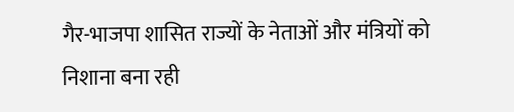गैर-भाजपा शासित राज्यों के नेताओं और मंत्रियों को निशाना बना रही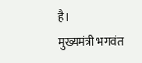है।
मुख्यमंत्री भगवंत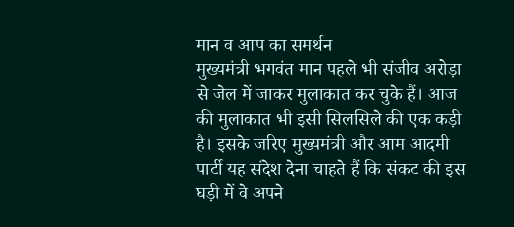मान व आप का समर्थन
मुख्यमंत्री भगवंत मान पहले भी संजीव अरोड़ा से जेल में जाकर मुलाकात कर चुके हैं। आज की मुलाकात भी इसी सिलसिले की एक कड़ी है। इसके जरिए मुख्यमंत्री और आम आदमी पार्टी यह संदेश देना चाहते हैं कि संकट की इस घड़ी में वे अपने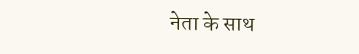नेता के साथ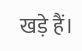खड़े हैं।